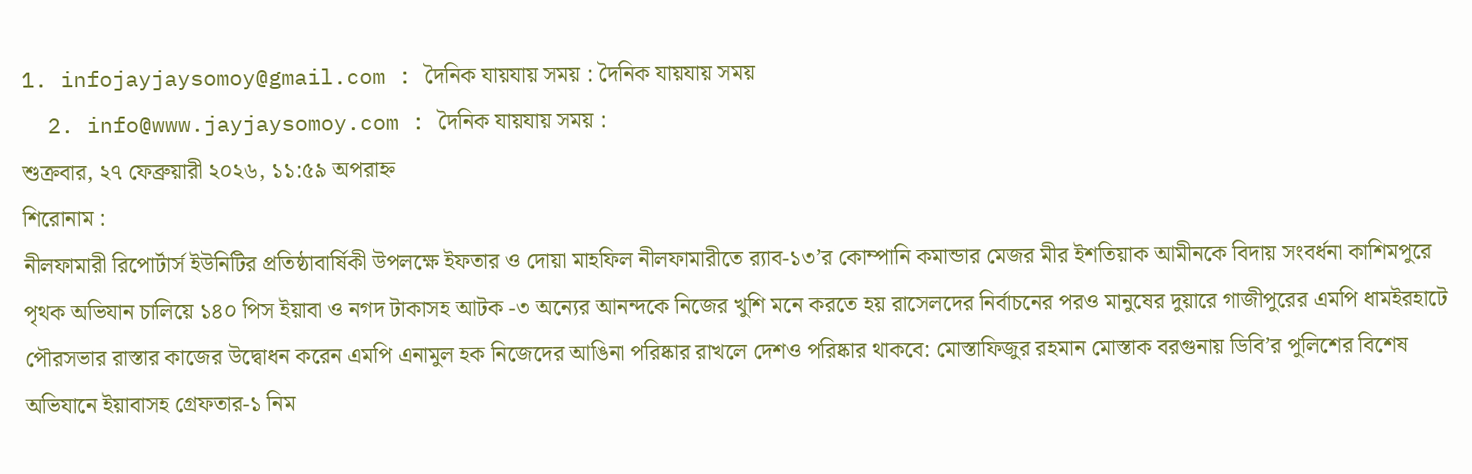1. infojayjaysomoy@gmail.com : দৈনিক যায়যায় সময় : দৈনিক যায়যায় সময়
  2. info@www.jayjaysomoy.com : দৈনিক যায়যায় সময় :
শুক্রবার, ২৭ ফেব্রুয়ারী ২০২৬, ১১:৫৯ অপরাহ্ন
শিরোনাম :
নীলফামারী রিপোর্টার্স ইউনিটির প্রতিষ্ঠাবার্ষিকী উপলক্ষে ইফতার ও দোয়া মাহফিল নীলফামারীতে র‍্যাব-১৩’র কোম্পানি কমান্ডার মেজর মীর ইশতিয়াক আমীনকে বিদায় সংবর্ধনা কাশিমপুরে পৃথক অভিযান চালিয়ে ১৪০ পিস ইয়াবা ও নগদ টাকাসহ আটক -৩ অন্যের আনন্দকে নিজের খুশি মনে করতে হয় রাসেলদের নির্বাচনের পরও মানুষের দুয়ারে গাজীপুরের এমপি ধামইরহাটে পৌরসভার রাস্তার কাজের উদ্বোধন করেন এমপি এনামুল হক নিজেদের আঙিনা পরিষ্কার রাখলে দেশও পরিষ্কার থাকবে: মোস্তাফিজুর রহমান মোস্তাক বরগুনায় ডিবি’র পুলিশের বিশেষ অভিযানে ইয়াবাসহ গ্রেফতার-১ নিম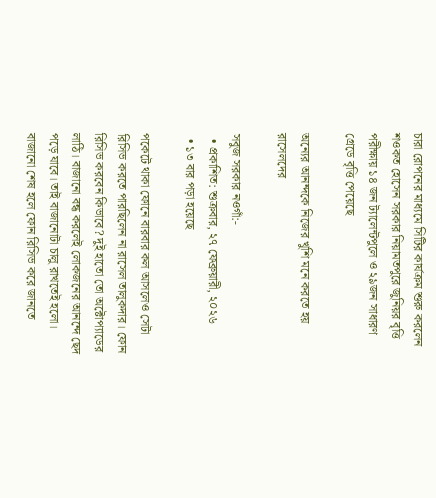চারা রোপনের মাধ্যমে সিটির কার্যক্রম শুরু করলেন শওকত হোসেন সরকার নিয়ামতপুরে জুনিয়র বৃত্তি পরীক্ষায় ১৪ জন ট্যালেন্টপুলে ও ২৯জন সাধারণ গ্রেডে বৃত্তি পেয়েছে

অন্যের আনন্দকে নিজের খুশি মনে করতে হয় রাসেলদের

সবুজ সরকার নওগাঁ:-
  • প্রকাশিত: শুক্রবার, ২৭ ফেব্রুয়ারী, ২০২৬
  • ১৩ বার পড়া হয়েছে

পকেটে থাকা ফোনে বারবার কল আসলেও সেটা রিসিভ করতে পারছিলেন না রাসেল তালুকদার। ফোন রিসিভ করবেন কিভাবে? দুই হাতো তো অক্টোপ্যাডের লাঠি। বাজানো বন্ধ করলেই লোকজনের আনন্দে ছেদ পড়ে যাবে। তাই বাজানোটা চালু রাখতেই হলো। বাজানো শেষ হলে ফোন রিসিভ করে জানতে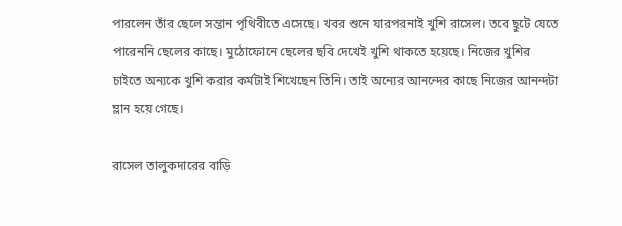পারলেন তাঁর ছেলে সন্তান পৃথিবীতে এসেছে। খবর শুনে যারপরনাই খুশি রাসেল। তবে ছুটে যেতে পারেননি ছেলের কাছে। মুঠোফোনে ছেলের ছবি দেখেই খুশি থাকতে হয়েছে। নিজের খুশির চাইতে অন্যকে খুশি করার কর্মটাই শিখেছেন তিনি। তাই অন্যের আনন্দের কাছে নিজের আনন্দটা ম্লান হয়ে গেছে।

রাসেল তালুকদারের বাড়ি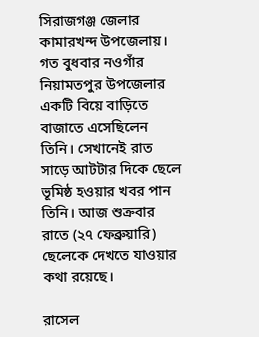সিরাজগঞ্জ জেলার কামারখন্দ উপজেলায়। গত বুধবার নওগাঁর নিয়ামতপুর উপজেলার একটি বিয়ে বাড়িতে বাজাতে এসেছিলেন তিনি। সেখানেই রাত সাড়ে আটটার দিকে ছেলে ভূমিষ্ঠ হওয়ার খবর পান তিনি। আজ শুক্রবার রাতে (২৭ ফেব্রুয়ারি) ছেলেকে দেখতে যাওয়ার কথা রয়েছে।

রাসেল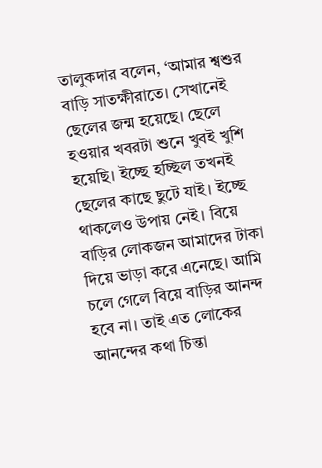তালুকদার বলেন, ‘আমার শ্বশুর বাড়ি সাতক্ষীরাতে। সেখানেই ছেলের জন্ম হয়েছে। ছেলে হওয়ার খবরটা শুনে খুবই খুশি হয়েছি। ইচ্ছে হচ্ছিল তখনই ছেলের কাছে ছুটে যাই। ইচ্ছে থাকলেও উপায় নেই। বিয়ে বাড়ির লোকজন আমাদের টাকা দিয়ে ভাড়া করে এনেছে। আমি চলে গেলে বিয়ে বাড়ির আনন্দ হবে না। তাই এত লোকের আনন্দের কথা চিন্তা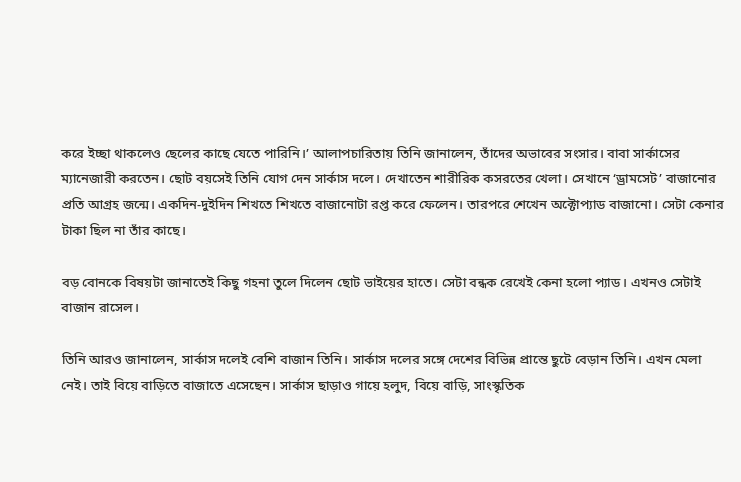করে ইচ্ছা থাকলেও ছেলের কাছে যেতে পারিনি।’ আলাপচারিতায় তিনি জানালেন, তাঁদের অভাবের সংসার। বাবা সার্কাসের ম্যানেজারী করতেন। ছোট বয়সেই তিনি যোগ দেন সার্কাস দলে। দেখাতেন শারীরিক কসরতের খেলা। সেখানে ‘ড্রামসেট’ বাজানোর প্রতি আগ্রহ জন্মে। একদিন-দুইদিন শিখতে শিখতে বাজানোটা রপ্ত করে ফেলেন। তারপরে শেখেন অক্টোপ্যাড বাজানো। সেটা কেনার টাকা ছিল না তাঁর কাছে।

বড় বোনকে বিষয়টা জানাতেই কিছু গহনা তুলে দিলেন ছোট ভাইয়ের হাতে। সেটা বন্ধক রেখেই কেনা হলো প্যাড। এখনও সেটাই বাজান রাসেল।

তিনি আরও জানালেন, সার্কাস দলেই বেশি বাজান তিনি। সার্কাস দলের সঙ্গে দেশের বিভিন্ন প্রান্তে ছুটে বেড়ান তিনি। এখন মেলা নেই। তাই বিয়ে বাড়িতে বাজাতে এসেছেন। সার্কাস ছাড়াও গায়ে হলুদ, বিয়ে বাড়ি, সাংস্কৃতিক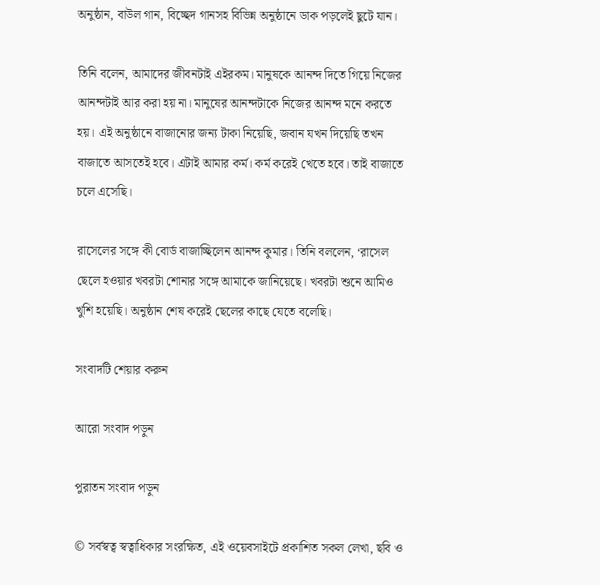অনুষ্ঠান, বাউল গান, বিচ্ছেদ গানসহ বিভিন্ন অনুষ্ঠানে ডাক পড়লেই ছুটে যান।

তিনি বলেন, আমাদের জীবনটাই এইরকম। মানুষকে আনন্দ দিতে গিয়ে নিজের আনন্দটাই আর করা হয় না। মানুষের আনন্দটাকে নিজের আনন্দ মনে করতে হয়। এই অনুষ্ঠানে বাজানোর জন্য টাকা নিয়েছি, জবান যখন দিয়েছি তখন বাজাতে আসতেই হবে। এটাই আমার কর্ম। কর্ম করেই খেতে হবে। তাই বাজাতে চলে এসেছি।

রাসেলের সঙ্গে কী বোর্ড বাজাচ্ছিলেন আনন্দ কুমার। তিনি বললেন, ‘রাসেল ছেলে হওয়ার খবরটা শোনার সঙ্গে আমাকে জানিয়েছে। খবরটা শুনে আমিও খুশি হয়েছি। অনুষ্ঠান শেষ করেই ছেলের কাছে যেতে বলেছি।

সংবাদটি শেয়ার করুন

আরো সংবাদ পড়ুন

পুরাতন সংবাদ পড়ুন

© সর্বস্বত্ব স্বত্বাধিকার সংরক্ষিত, এই ওয়েবসাইটে প্রকাশিত সকল লেখা, ছবি ও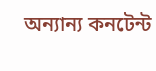অন্যান্য কনটেন্ট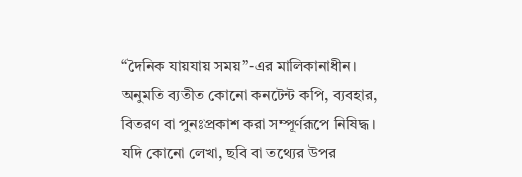“দৈনিক যায়যায় সময়”-এর মালিকানাধীন। অনুমতি ব্যতীত কোনো কনটেন্ট কপি, ব্যবহার, বিতরণ বা পুনঃপ্রকাশ করা সম্পূর্ণরূপে নিষিদ্ধ। যদি কোনো লেখা, ছবি বা তথ্যের উপর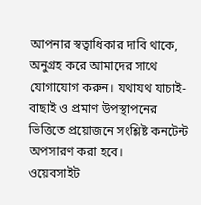আপনার স্বত্বাধিকার দাবি থাকে, অনুগ্রহ করে আমাদের সাথে যোগাযোগ করুন। যথাযথ যাচাই-বাছাই ও প্রমাণ উপস্থাপনের ভিত্তিতে প্রয়োজনে সংশ্লিষ্ট কনটেন্ট অপসারণ করা হবে।
ওয়েবসাইট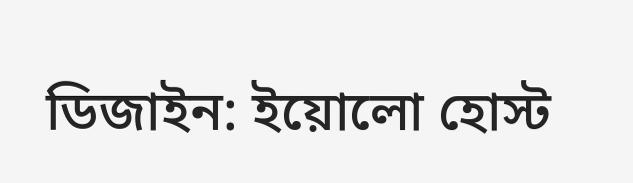ডিজাইন: ইয়োলো হোস্ট